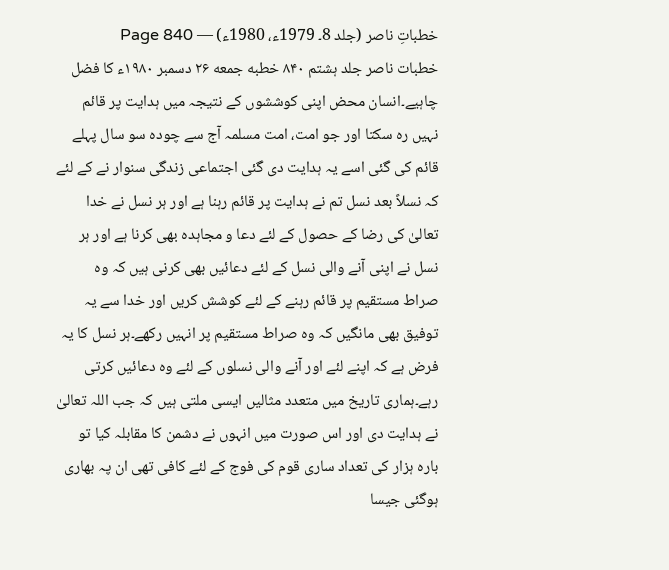خطباتِ ناصر (جلد 8۔ 1979ء، 1980ء) — Page 840
خطبات ناصر جلد ہشتم ۸۴۰ خطبه جمعه ۲۶ دسمبر ۱۹۸۰ء کا فضل چاہیے۔انسان محض اپنی کوششوں کے نتیجہ میں ہدایت پر قائم نہیں رہ سکتا اور جو امت، امت مسلمہ آج سے چودہ سو سال پہلے قائم کی گئی اسے یہ ہدایت دی گئی اجتماعی زندگی سنوار نے کے لئے کہ نسلاً بعد نسل تم نے ہدایت پر قائم رہنا ہے اور ہر نسل نے خدا تعالیٰ کی رضا کے حصول کے لئے دعا و مجاہدہ بھی کرنا ہے اور ہر نسل نے اپنی آنے والی نسل کے لئے دعائیں بھی کرنی ہیں کہ وہ صراط مستقیم پر قائم رہنے کے لئے کوشش کریں اور خدا سے یہ توفیق بھی مانگیں کہ وہ صراط مستقیم پر انہیں رکھے۔ہر نسل کا یہ فرض ہے کہ اپنے لئے اور آنے والی نسلوں کے لئے وہ دعائیں کرتی رہے۔ہماری تاریخ میں متعدد مثالیں ایسی ملتی ہیں کہ جب اللہ تعالیٰ نے ہدایت دی اور اس صورت میں انہوں نے دشمن کا مقابلہ کیا تو بارہ ہزار کی تعداد ساری قوم کی فوج کے لئے کافی تھی ان پہ بھاری ہوگئی جیسا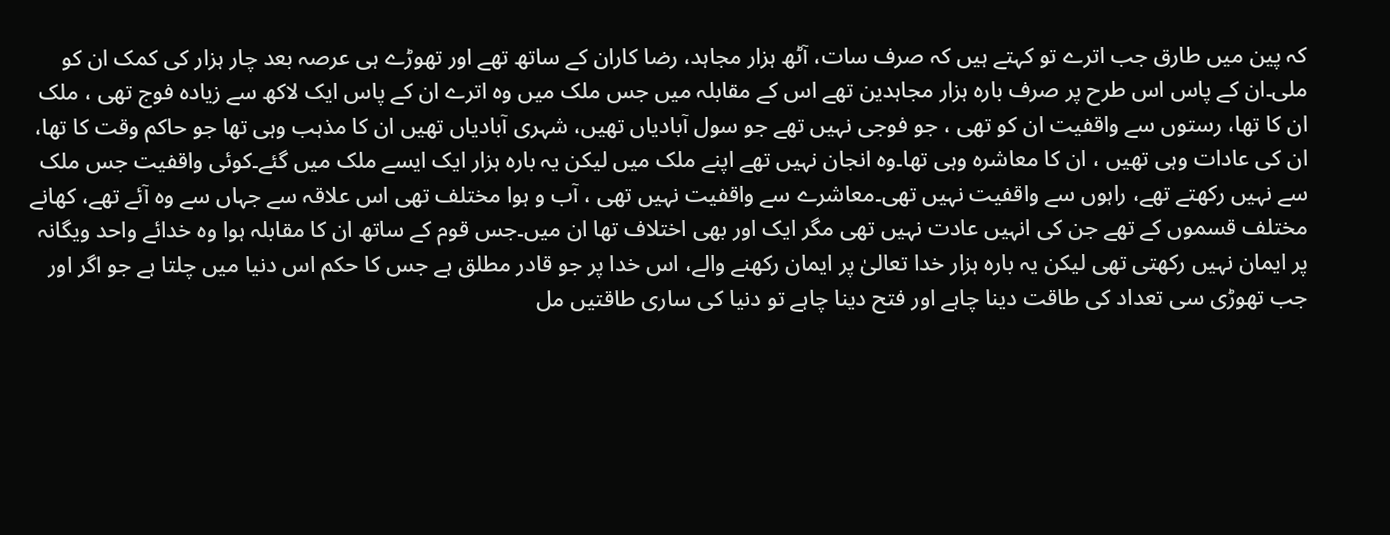کہ پین میں طارق جب اترے تو کہتے ہیں کہ صرف سات، آٹھ ہزار مجاہد، رضا کاران کے ساتھ تھے اور تھوڑے ہی عرصہ بعد چار ہزار کی کمک ان کو ملی۔ان کے پاس اس طرح پر صرف بارہ ہزار مجاہدین تھے اس کے مقابلہ میں جس ملک میں وہ اترے ان کے پاس ایک لاکھ سے زیادہ فوج تھی ، ملک ان کا تھا، رستوں سے واقفیت ان کو تھی ، جو فوجی نہیں تھے جو سول آبادیاں تھیں، شہری آبادیاں تھیں ان کا مذہب وہی تھا جو حاکم وقت کا تھا، ان کی عادات وہی تھیں ، ان کا معاشرہ وہی تھا۔وہ انجان نہیں تھے اپنے ملک میں لیکن یہ بارہ ہزار ایک ایسے ملک میں گئے۔کوئی واقفیت جس ملک سے نہیں رکھتے تھے، راہوں سے واقفیت نہیں تھی۔معاشرے سے واقفیت نہیں تھی ، آب و ہوا مختلف تھی اس علاقہ سے جہاں سے وہ آئے تھے، کھانے مختلف قسموں کے تھے جن کی انہیں عادت نہیں تھی مگر ایک اور بھی اختلاف تھا ان میں۔جس قوم کے ساتھ ان کا مقابلہ ہوا وہ خدائے واحد ویگانہ پر ایمان نہیں رکھتی تھی لیکن یہ بارہ ہزار خدا تعالیٰ پر ایمان رکھنے والے، اس خدا پر جو قادر مطلق ہے جس کا حکم اس دنیا میں چلتا ہے جو اگر اور جب تھوڑی سی تعداد کی طاقت دینا چاہے اور فتح دینا چاہے تو دنیا کی ساری طاقتیں مل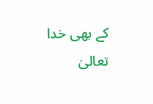کے بھی خدا تعالیٰ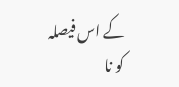کے اس فیصلہ کو نا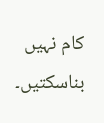کام نہیں بناسکتیں۔